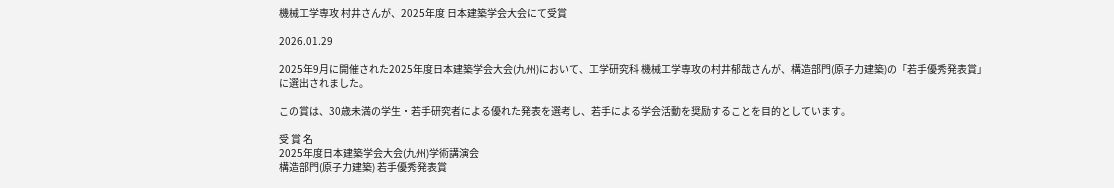機械工学専攻 村井さんが、2025年度 日本建築学会大会にて受賞

2026.01.29

2025年9月に開催された2025年度日本建築学会大会(九州)において、工学研究科 機械工学専攻の村井郁哉さんが、構造部門(原子力建築)の「若手優秀発表賞」に選出されました。

この賞は、30歳未満の学生・若手研究者による優れた発表を選考し、若手による学会活動を奨励することを目的としています。

受 賞 名
2025年度日本建築学会大会(九州)学術講演会
構造部門(原子力建築) 若手優秀発表賞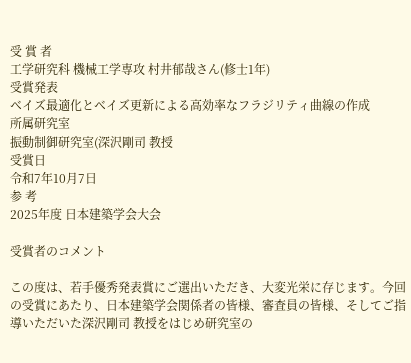受 賞 者
工学研究科 機械工学専攻 村井郁哉さん(修士1年)
受賞発表
ベイズ最適化とベイズ更新による高効率なフラジリティ曲線の作成
所属研究室
振動制御研究室(深沢剛司 教授
受賞日
令和7年10月7日
参 考
2025年度 日本建築学会大会

受賞者のコメント

この度は、若手優秀発表賞にご選出いただき、大変光栄に存じます。今回の受賞にあたり、日本建築学会関係者の皆様、審査員の皆様、そしてご指導いただいた深沢剛司 教授をはじめ研究室の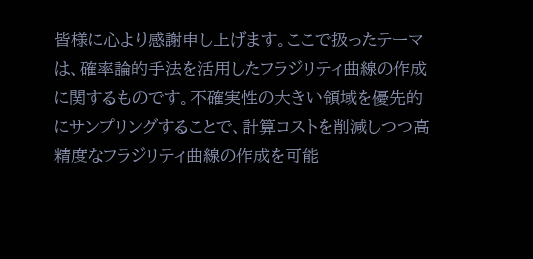皆様に心より感謝申し上げます。ここで扱ったテーマは、確率論的手法を活用したフラジリティ曲線の作成に関するものです。不確実性の大きい領域を優先的にサンプリングすることで、計算コストを削減しつつ高精度なフラジリティ曲線の作成を可能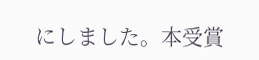にしました。本受賞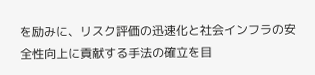を励みに、リスク評価の迅速化と社会インフラの安全性向上に貢献する手法の確立を目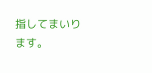指してまいります。